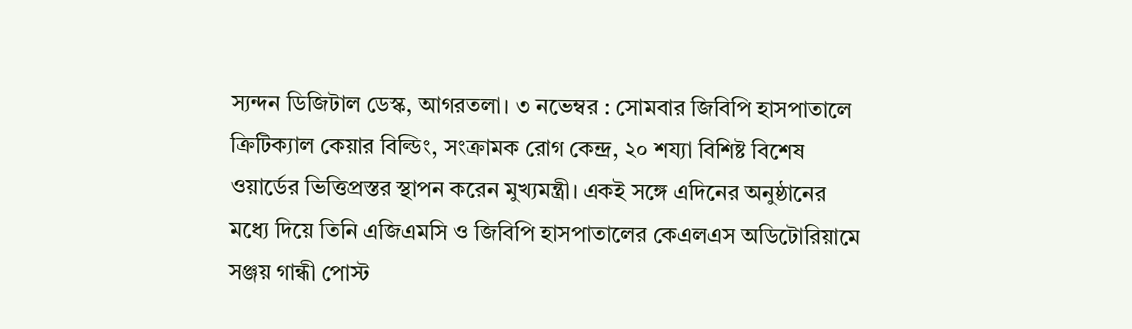স্যন্দন ডিজিটাল ডেস্ক, আগরতলা। ৩ নভেম্বর : সোমবার জিবিপি হাসপাতালে ক্রিটিক্যাল কেয়ার বিল্ডিং, সংক্রামক রোগ কেন্দ্র, ২০ শয্যা বিশিষ্ট বিশেষ ওয়ার্ডের ভিত্তিপ্রস্তর স্থাপন করেন মুখ্যমন্ত্রী। একই সঙ্গে এদিনের অনুষ্ঠানের মধ্যে দিয়ে তিনি এজিএমসি ও জিবিপি হাসপাতালের কেএলএস অডিটোরিয়ামে সঞ্জয় গান্ধী পোস্ট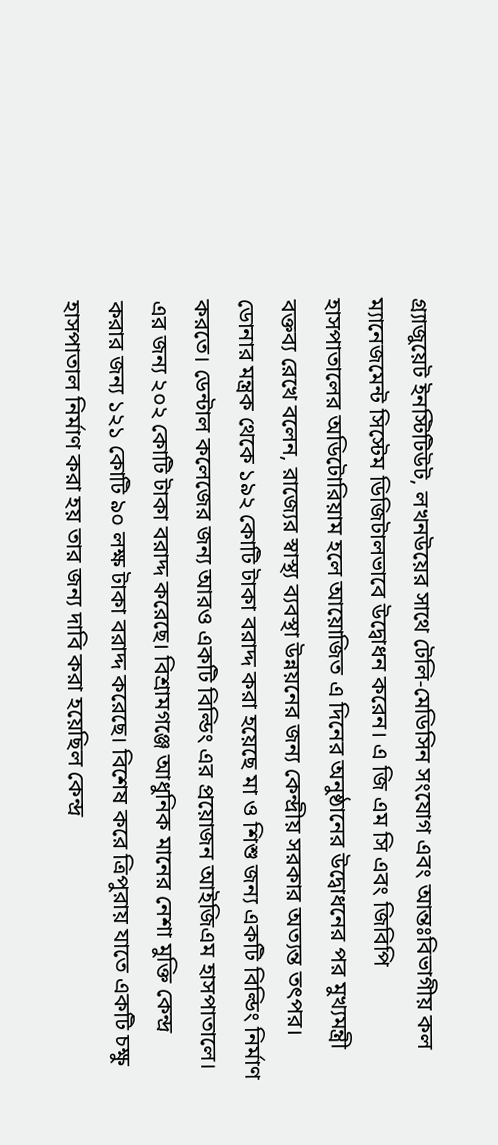গ্র্যাজুয়েট ইনস্টিটিউট, লখনউয়ের সাথে টেলি-মেডিসিন সংযোগ এবং আন্তঃবিভাগীয় কল ম্যানেজমেন্ট সিস্টেম ডিজিটালভাবে উদ্বোধন করেন। এ জি এম সি এবং জিবিপি হাসপাতালের অডিটোরিয়াম হলে আয়োজিত এ দিনের অনুষ্ঠানের উদ্বোধনের পর মুখ্যমন্ত্রী বক্তব্য রেখে বলেন, রাজ্যের স্বাস্থ্য ব্যবস্থা উন্নয়নের জন্য কেন্দ্রীয় সরকার অত্যন্ত তৎপর।
ডোনার মন্ত্রক থেকে ১৯২ কোটি টাকা বরাদ্দ করা হয়েছে মা ও শিশু জন্য একটি বিল্ডিং নির্মাণ করতে। ডেন্টাল কলেজের জন্য আরও একটি বিল্ডিং এর প্রয়োজন আইজিএম হাসপাতালে। এর জন্য ২০২ কোটি টাকা বরাদ্দ করেছে। বিশ্রামগঞ্জে আধুনিক মানের নেশা মুক্তি কেন্দ্র করার জন্য ১২১ কোটি ৯০ লক্ষ টাকা বরাদ্দ করেছে। বিশেষ করে ত্রিপুরায় যাতে একটি চক্ষু হাসপাতাল নির্মাণ করা হয় তার জন্য দাবি করা হয়েছিল কেন্দ্র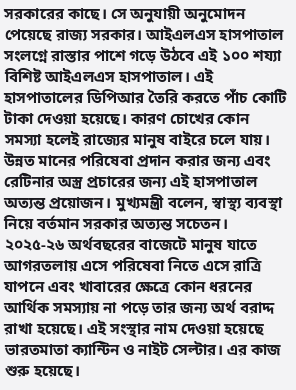সরকারের কাছে। সে অনুযায়ী অনুমোদন পেয়েছে রাজ্য সরকার। আইএলএস হাসপাতাল সংলগ্নে রাস্তার পাশে গড়ে উঠবে এই ১০০ শয্যা বিশিষ্ট আইএলএস হাসপাতাল। এই হাসপাতালের ডিপিআর তৈরি করতে পাঁচ কোটি টাকা দেওয়া হয়েছে। কারণ চোখের কোন সমস্যা হলেই রাজ্যের মানুষ বাইরে চলে যায়। উন্নত মানের পরিষেবা প্রদান করার জন্য এবং রেটিনার অস্ত্র প্রচারের জন্য এই হাসপাতাল অত্যন্ত প্রয়োজন। মুখ্যমন্ত্রী বলেন, স্বাস্থ্য ব্যবস্থা নিয়ে বর্তমান সরকার অত্যন্ত সচেতন।
২০২৫-২৬ অর্থবছরের বাজেটে মানুষ যাতে আগরতলায় এসে পরিষেবা নিতে এসে রাত্রি যাপনে এবং খাবারের ক্ষেত্রে কোন ধরনের আর্থিক সমস্যায় না পড়ে তার জন্য অর্থ বরাদ্দ রাখা হয়েছে। এই সংস্থার নাম দেওয়া হয়েছে ভারতমাতা ক্যান্টিন ও নাইট সেল্টার। এর কাজ শুরু হয়েছে।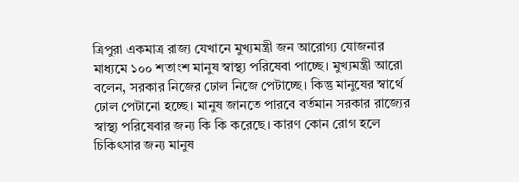ত্রিপুরা একমাত্র রাজ্য যেখানে মুখ্যমন্ত্রী জন আরোগ্য যোজনার মাধ্যমে ১০০ শতাংশ মানুষ স্বাস্থ্য পরিষেবা পাচ্ছে। মুখ্যমন্ত্রী আরো বলেন, সরকার নিজের ঢোল নিজে পেটাচ্ছে। কিন্তু মানুষের স্বার্থে ঢোল পেটানো হচ্ছে। মানুষ জানতে পারবে বর্তমান সরকার রাজ্যের স্বাস্থ্য পরিষেবার জন্য কি কি করেছে। কারণ কোন রোগ হলে চিকিৎসার জন্য মানুষ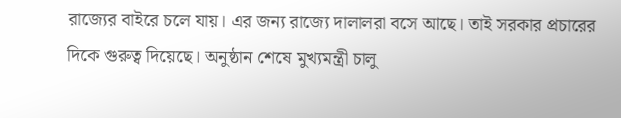রাজ্যের বাইরে চলে যায়। এর জন্য রাজ্যে দালালরা বসে আছে। তাই সরকার প্রচারের দিকে গুরুত্ব দিয়েছে। অনুষ্ঠান শেষে মুখ্যমন্ত্রী চালু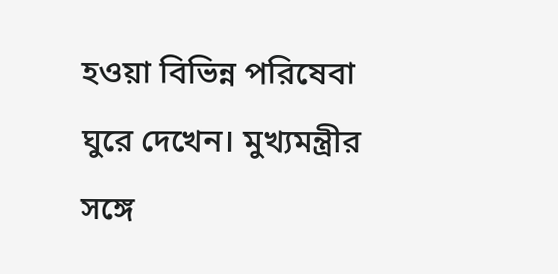হওয়া বিভিন্ন পরিষেবা ঘুরে দেখেন। মুখ্যমন্ত্রীর সঙ্গে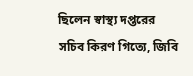ছিলেন স্বাস্থ্য দপ্তরের সচিব কিরণ গিত্যে, জিবি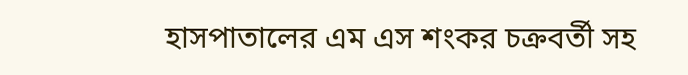হাসপাতালের এম এস শংকর চক্রবর্তী সহ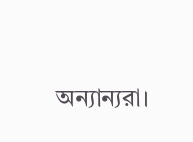অন্যান্যরা।